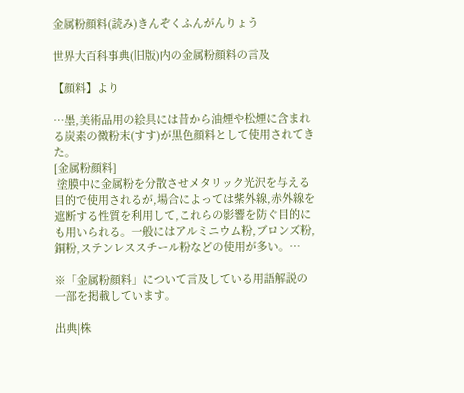金属粉顔料(読み)きんぞくふんがんりょう

世界大百科事典(旧版)内の金属粉顔料の言及

【顔料】より

…墨,美術品用の絵具には昔から油煙や松煙に含まれる炭素の微粉末(すす)が黒色顔料として使用されてきた。
[金属粉顔料]
 塗膜中に金属粉を分散させメタリック光沢を与える目的で使用されるが,場合によっては紫外線,赤外線を遮断する性質を利用して,これらの影響を防ぐ目的にも用いられる。一般にはアルミニウム粉,ブロンズ粉,銅粉,ステンレススチール粉などの使用が多い。…

※「金属粉顔料」について言及している用語解説の一部を掲載しています。

出典|株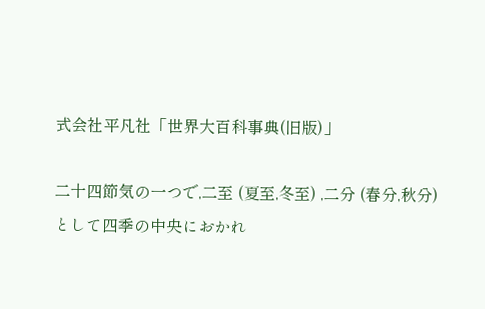式会社平凡社「世界大百科事典(旧版)」

二十四節気の一つで,二至 (夏至,冬至) ,二分 (春分,秋分) として四季の中央におかれ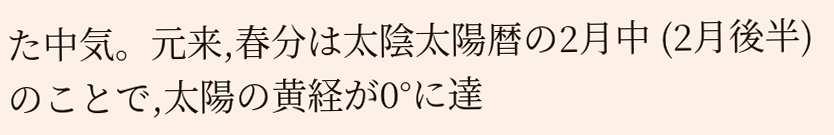た中気。元来,春分は太陰太陽暦の2月中 (2月後半) のことで,太陽の黄経が0°に達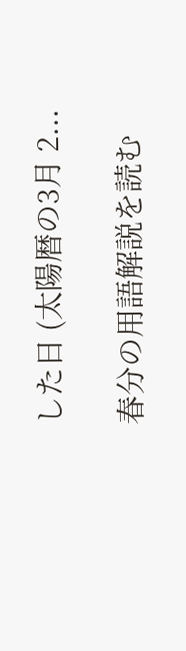した日 (太陽暦の3月 2...

春分の用語解説を読む